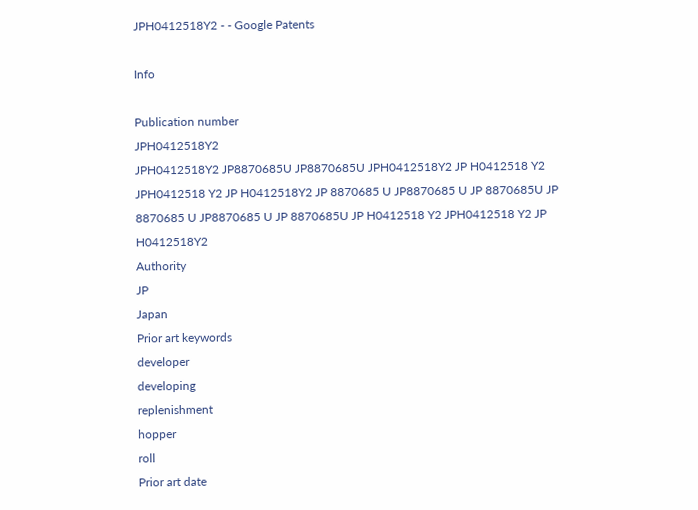JPH0412518Y2 - - Google Patents

Info

Publication number
JPH0412518Y2
JPH0412518Y2 JP8870685U JP8870685U JPH0412518Y2 JP H0412518 Y2 JPH0412518 Y2 JP H0412518Y2 JP 8870685 U JP8870685 U JP 8870685U JP 8870685 U JP8870685 U JP 8870685U JP H0412518 Y2 JPH0412518 Y2 JP H0412518Y2
Authority
JP
Japan
Prior art keywords
developer
developing
replenishment
hopper
roll
Prior art date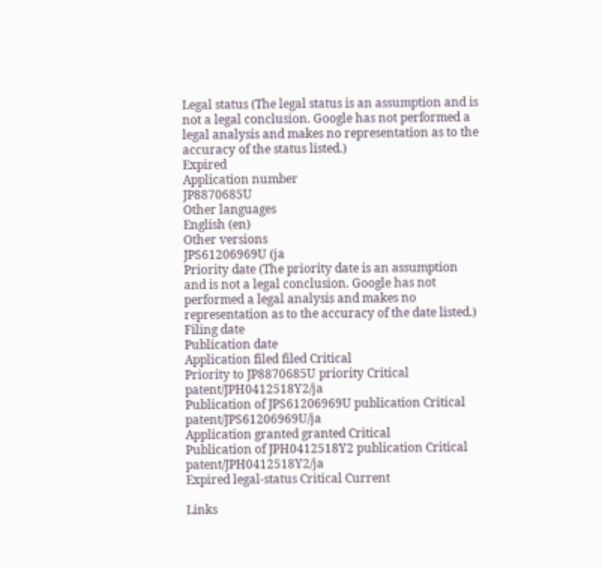Legal status (The legal status is an assumption and is not a legal conclusion. Google has not performed a legal analysis and makes no representation as to the accuracy of the status listed.)
Expired
Application number
JP8870685U
Other languages
English (en)
Other versions
JPS61206969U (ja
Priority date (The priority date is an assumption and is not a legal conclusion. Google has not performed a legal analysis and makes no representation as to the accuracy of the date listed.)
Filing date
Publication date
Application filed filed Critical
Priority to JP8870685U priority Critical patent/JPH0412518Y2/ja
Publication of JPS61206969U publication Critical patent/JPS61206969U/ja
Application granted granted Critical
Publication of JPH0412518Y2 publication Critical patent/JPH0412518Y2/ja
Expired legal-status Critical Current

Links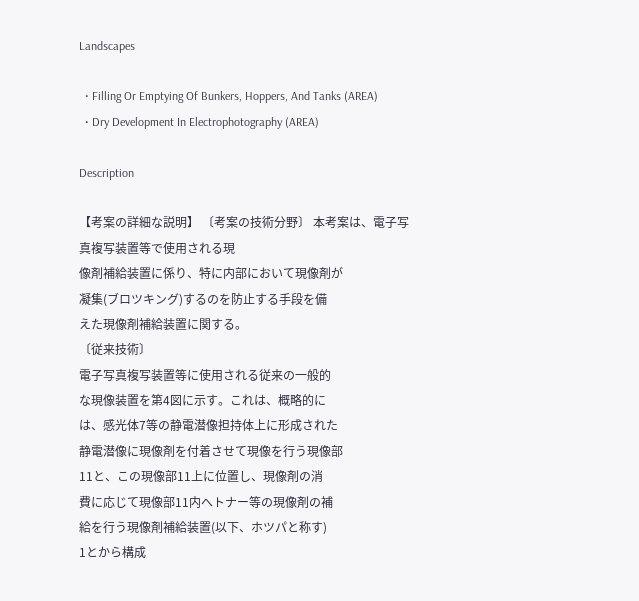Landscapes

  • Filling Or Emptying Of Bunkers, Hoppers, And Tanks (AREA)
  • Dry Development In Electrophotography (AREA)

Description

【考案の詳細な説明】 〔考案の技術分野〕 本考案は、電子写真複写装置等で使用される現
像剤補給装置に係り、特に内部において現像剤が
凝集(ブロツキング)するのを防止する手段を備
えた現像剤補給装置に関する。
〔従来技術〕
電子写真複写装置等に使用される従来の一般的
な現像装置を第4図に示す。これは、概略的に
は、感光体7等の静電潜像担持体上に形成された
静電潜像に現像剤を付着させて現像を行う現像部
11と、この現像部11上に位置し、現像剤の消
費に応じて現像部11内へトナー等の現像剤の補
給を行う現像剤補給装置(以下、ホツパと称す)
1とから構成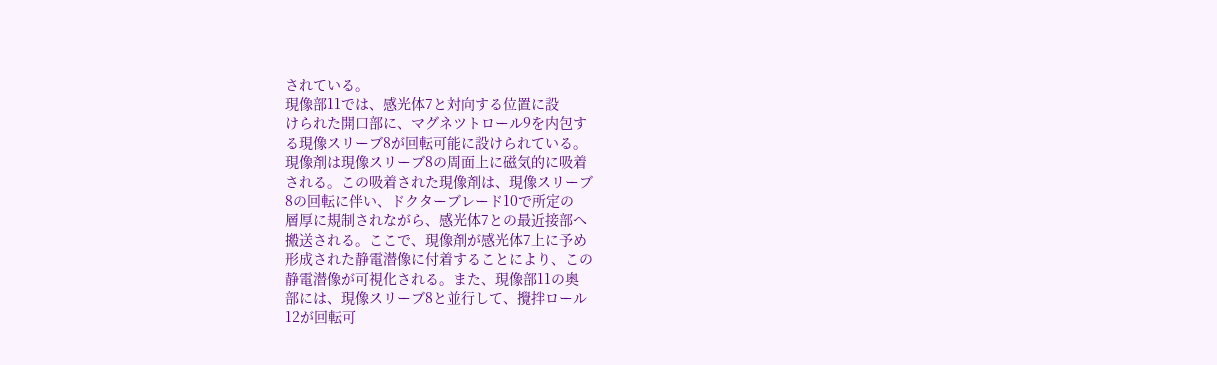されている。
現像部11では、感光体7と対向する位置に設
けられた開口部に、マグネツトロール9を内包す
る現像スリーブ8が回転可能に設けられている。
現像剤は現像スリーブ8の周面上に磁気的に吸着
される。この吸着された現像剤は、現像スリーブ
8の回転に伴い、ドクターブレード10で所定の
層厚に規制されながら、感光体7との最近接部へ
搬送される。ここで、現像剤が感光体7上に予め
形成された静電潜像に付着することにより、この
静電潜像が可視化される。また、現像部11の奥
部には、現像スリーブ8と並行して、攪拌ロール
12が回転可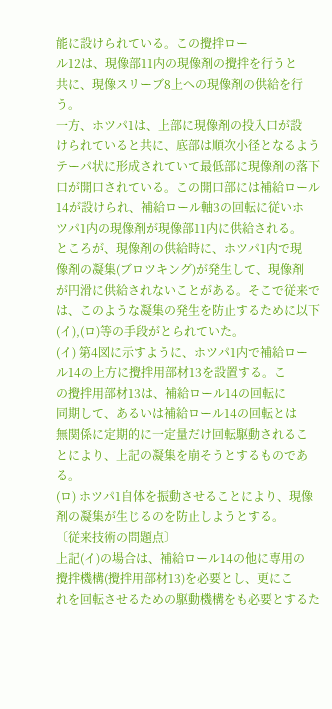能に設けられている。この攪拌ロー
ル12は、現像部11内の現像剤の攪拌を行うと
共に、現像スリーブ8上への現像剤の供給を行
う。
一方、ホツパ1は、上部に現像剤の投入口が設
けられていると共に、底部は順次小径となるよう
テーパ状に形成されていて最低部に現像剤の落下
口が開口されている。この開口部には補給ロール
14が設けられ、補給ロール軸3の回転に従いホ
ツパ1内の現像剤が現像部11内に供給される。
ところが、現像剤の供給時に、ホツパ1内で現
像剤の凝集(ブロツキング)が発生して、現像剤
が円滑に供給されないことがある。そこで従来で
は、このような凝集の発生を防止するために以下
(イ),(ロ)等の手段がとられていた。
(イ) 第4図に示すように、ホツパ1内で補給ロー
ル14の上方に攪拌用部材13を設置する。こ
の攪拌用部材13は、補給ロール14の回転に
同期して、あるいは補給ロール14の回転とは
無関係に定期的に一定量だけ回転駆動されるこ
とにより、上記の凝集を崩そうとするものであ
る。
(ロ) ホツパ1自体を振動させることにより、現像
剤の凝集が生じるのを防止しようとする。
〔従来技術の問題点〕
上記(イ)の場合は、補給ロール14の他に専用の
攪拌機構(攪拌用部材13)を必要とし、更にこ
れを回転させるための駆動機構をも必要とするた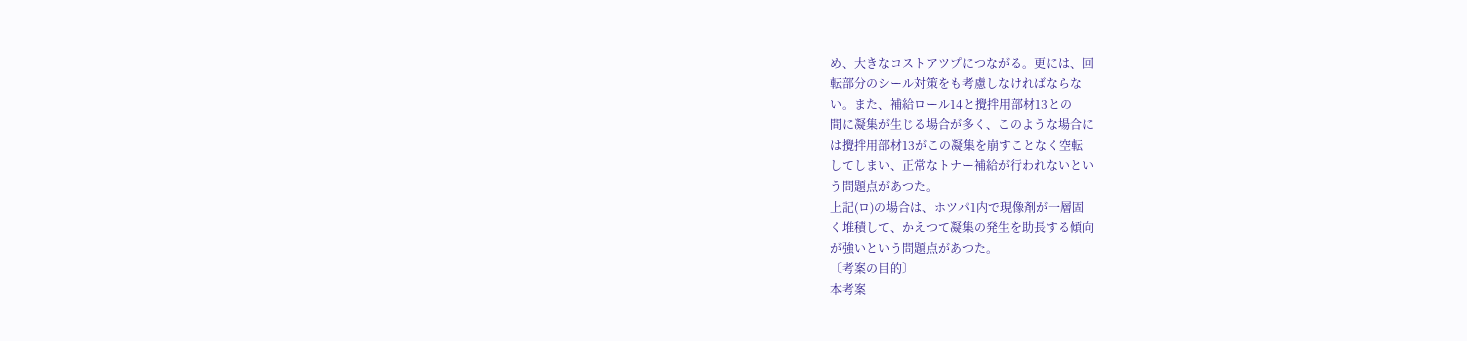め、大きなコストアツプにつながる。更には、回
転部分のシール対策をも考慮しなければならな
い。また、補給ロール14と攪拌用部材13との
間に凝集が生じる場合が多く、このような場合に
は攪拌用部材13がこの凝集を崩すことなく空転
してしまい、正常なトナー補給が行われないとい
う問題点があつた。
上記(ロ)の場合は、ホツパ1内で現像剤が一層固
く堆積して、かえつて凝集の発生を助長する傾向
が強いという問題点があつた。
〔考案の目的〕
本考案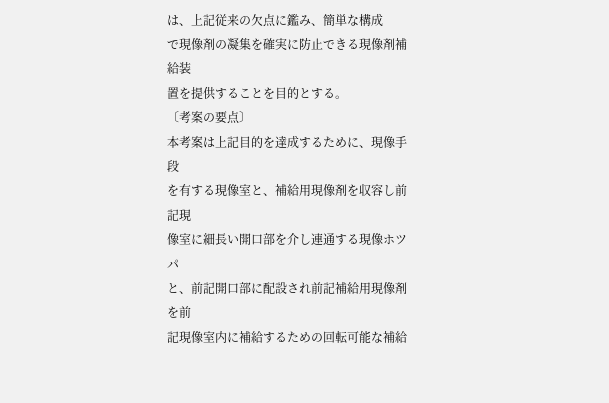は、上記従来の欠点に鑑み、簡単な構成
で現像剤の凝集を確実に防止できる現像剤補給装
置を提供することを目的とする。
〔考案の要点〕
本考案は上記目的を達成するために、現像手段
を有する現像室と、補給用現像剤を収容し前記現
像室に細長い開口部を介し連通する現像ホツパ
と、前記開口部に配設され前記補給用現像剤を前
記現像室内に補給するための回転可能な補給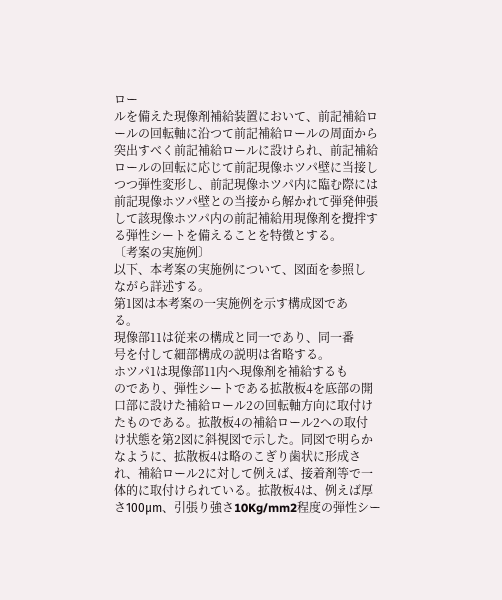ロー
ルを備えた現像剤補給装置において、前記補給ロ
ールの回転軸に沿つて前記補給ロールの周面から
突出すべく前記補給ロールに設けられ、前記補給
ロールの回転に応じて前記現像ホツパ壁に当接し
つつ弾性変形し、前記現像ホツパ内に臨む際には
前記現像ホツパ壁との当接から解かれて弾発伸張
して該現像ホツパ内の前記補給用現像剤を攪拌す
る弾性シートを備えることを特徴とする。
〔考案の実施例〕
以下、本考案の実施例について、図面を参照し
ながら詳述する。
第1図は本考案の一実施例を示す構成図であ
る。
現像部11は従来の構成と同一であり、同一番
号を付して細部構成の説明は省略する。
ホツパ1は現像部11内へ現像剤を補給するも
のであり、弾性シートである拡散板4を底部の開
口部に設けた補給ロール2の回転軸方向に取付け
たものである。拡散板4の補給ロール2への取付
け状態を第2図に斜視図で示した。同図で明らか
なように、拡散板4は略のこぎり歯状に形成さ
れ、補給ロール2に対して例えば、接着剤等で一
体的に取付けられている。拡散板4は、例えば厚
さ100μm、引張り強さ10Kg/mm2程度の弾性シー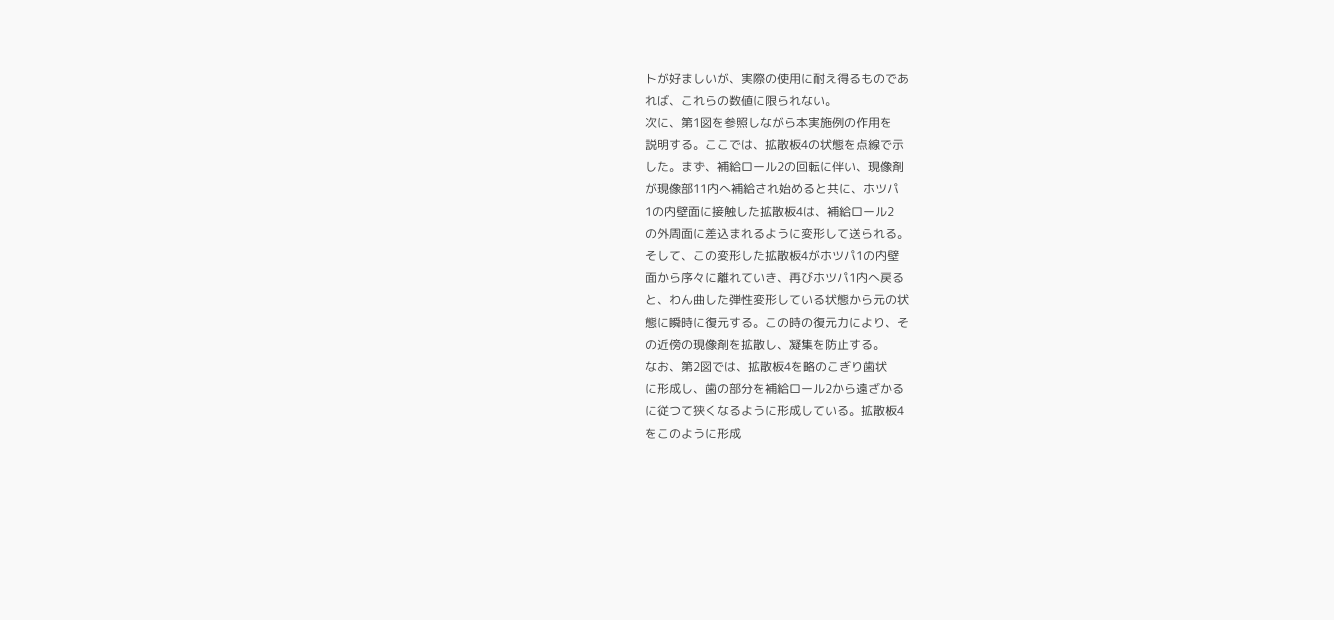トが好ましいが、実際の使用に耐え得るものであ
れば、これらの数値に限られない。
次に、第1図を参照しながら本実施例の作用を
説明する。ここでは、拡散板4の状態を点線で示
した。まず、補給ロール2の回転に伴い、現像剤
が現像部11内へ補給され始めると共に、ホツパ
1の内壁面に接触した拡散板4は、補給ロール2
の外周面に差込まれるように変形して送られる。
そして、この変形した拡散板4がホツパ1の内壁
面から序々に離れていき、再びホツパ1内へ戻る
と、わん曲した弾性変形している状態から元の状
態に瞬時に復元する。この時の復元力により、そ
の近傍の現像剤を拡散し、凝集を防止する。
なお、第2図では、拡散板4を略のこぎり歯状
に形成し、歯の部分を補給ロール2から遠ざかる
に従つて狭くなるように形成している。拡散板4
をこのように形成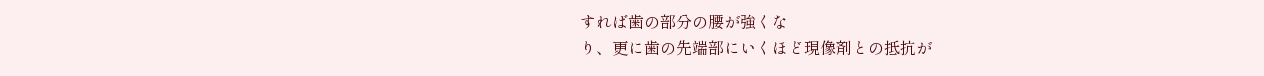すれば歯の部分の腰が強くな
り、更に歯の先端部にいくほど現像剤との抵抗が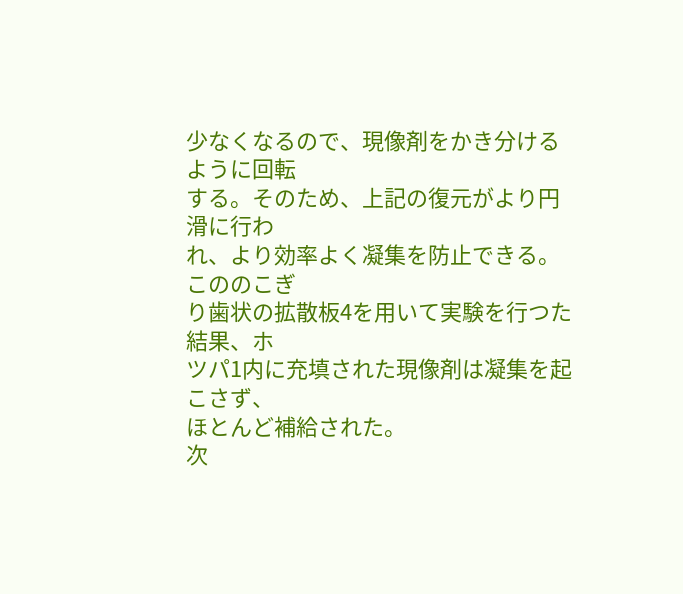少なくなるので、現像剤をかき分けるように回転
する。そのため、上記の復元がより円滑に行わ
れ、より効率よく凝集を防止できる。こののこぎ
り歯状の拡散板4を用いて実験を行つた結果、ホ
ツパ1内に充填された現像剤は凝集を起こさず、
ほとんど補給された。
次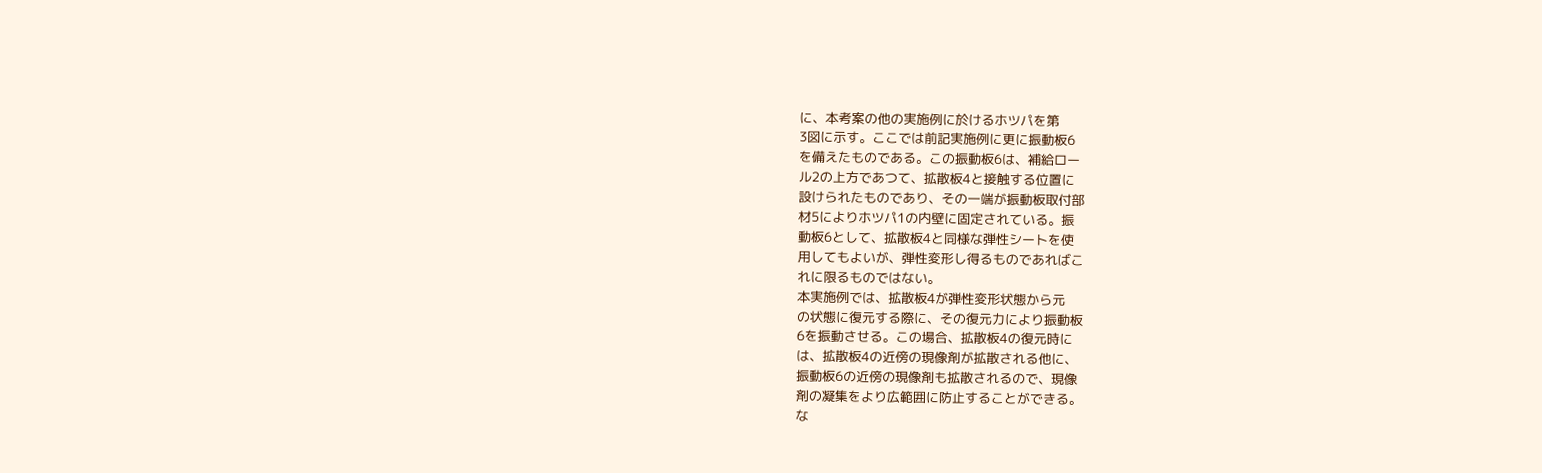に、本考案の他の実施例に於けるホツパを第
3図に示す。ここでは前記実施例に更に振動板6
を備えたものである。この振動板6は、補給ロー
ル2の上方であつて、拡散板4と接触する位置に
設けられたものであり、その一端が振動板取付部
材5によりホツパ1の内壁に固定されている。振
動板6として、拡散板4と同様な弾性シートを使
用してもよいが、弾性変形し得るものであればこ
れに限るものではない。
本実施例では、拡散板4が弾性変形状態から元
の状態に復元する際に、その復元力により振動板
6を振動させる。この場合、拡散板4の復元時に
は、拡散板4の近傍の現像剤が拡散される他に、
振動板6の近傍の現像剤も拡散されるので、現像
剤の凝集をより広範囲に防止することができる。
な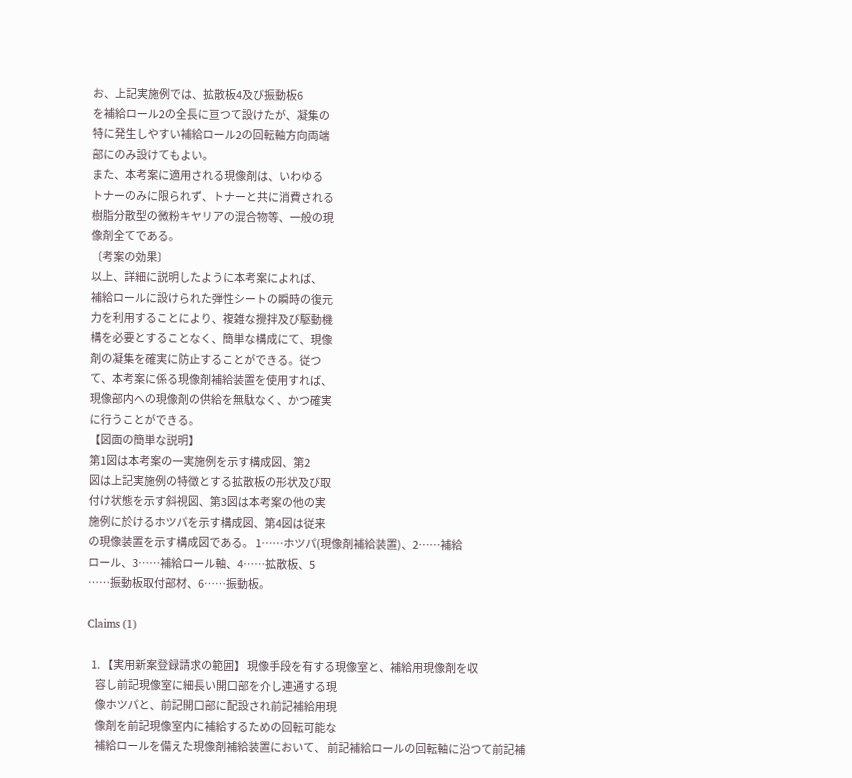お、上記実施例では、拡散板4及び振動板6
を補給ロール2の全長に亘つて設けたが、凝集の
特に発生しやすい補給ロール2の回転軸方向両端
部にのみ設けてもよい。
また、本考案に適用される現像剤は、いわゆる
トナーのみに限られず、トナーと共に消費される
樹脂分散型の微粉キヤリアの混合物等、一般の現
像剤全てである。
〔考案の効果〕
以上、詳細に説明したように本考案によれば、
補給ロールに設けられた弾性シートの瞬時の復元
力を利用することにより、複雑な攪拌及び駆動機
構を必要とすることなく、簡単な構成にて、現像
剤の凝集を確実に防止することができる。従つ
て、本考案に係る現像剤補給装置を使用すれば、
現像部内への現像剤の供給を無駄なく、かつ確実
に行うことができる。
【図面の簡単な説明】
第1図は本考案の一実施例を示す構成図、第2
図は上記実施例の特徴とする拡散板の形状及び取
付け状態を示す斜視図、第3図は本考案の他の実
施例に於けるホツパを示す構成図、第4図は従来
の現像装置を示す構成図である。 1……ホツパ(現像剤補給装置)、2……補給
ロール、3……補給ロール軸、4……拡散板、5
……振動板取付部材、6……振動板。

Claims (1)

  1. 【実用新案登録請求の範囲】 現像手段を有する現像室と、補給用現像剤を収
    容し前記現像室に細長い開口部を介し連通する現
    像ホツパと、前記開口部に配設され前記補給用現
    像剤を前記現像室内に補給するための回転可能な
    補給ロールを備えた現像剤補給装置において、 前記補給ロールの回転軸に沿つて前記補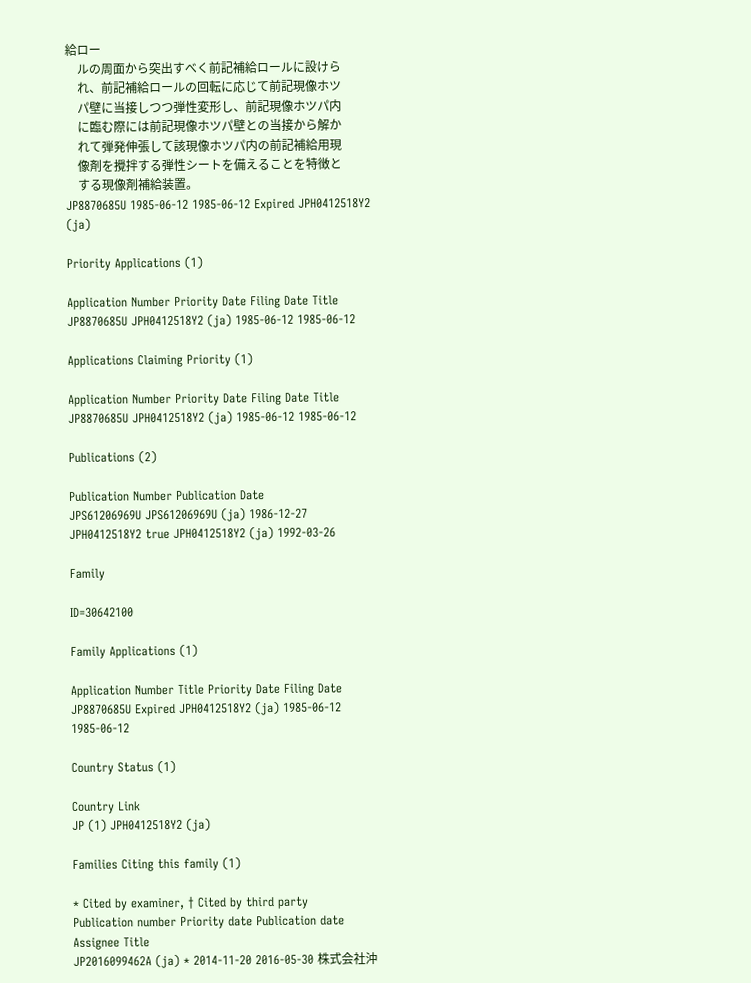給ロー
    ルの周面から突出すべく前記補給ロールに設けら
    れ、前記補給ロールの回転に応じて前記現像ホツ
    パ壁に当接しつつ弾性変形し、前記現像ホツパ内
    に臨む際には前記現像ホツパ壁との当接から解か
    れて弾発伸張して該現像ホツパ内の前記補給用現
    像剤を攪拌する弾性シートを備えることを特徴と
    する現像剤補給装置。
JP8870685U 1985-06-12 1985-06-12 Expired JPH0412518Y2 (ja)

Priority Applications (1)

Application Number Priority Date Filing Date Title
JP8870685U JPH0412518Y2 (ja) 1985-06-12 1985-06-12

Applications Claiming Priority (1)

Application Number Priority Date Filing Date Title
JP8870685U JPH0412518Y2 (ja) 1985-06-12 1985-06-12

Publications (2)

Publication Number Publication Date
JPS61206969U JPS61206969U (ja) 1986-12-27
JPH0412518Y2 true JPH0412518Y2 (ja) 1992-03-26

Family

ID=30642100

Family Applications (1)

Application Number Title Priority Date Filing Date
JP8870685U Expired JPH0412518Y2 (ja) 1985-06-12 1985-06-12

Country Status (1)

Country Link
JP (1) JPH0412518Y2 (ja)

Families Citing this family (1)

* Cited by examiner, † Cited by third party
Publication number Priority date Publication date Assignee Title
JP2016099462A (ja) * 2014-11-20 2016-05-30 株式会社沖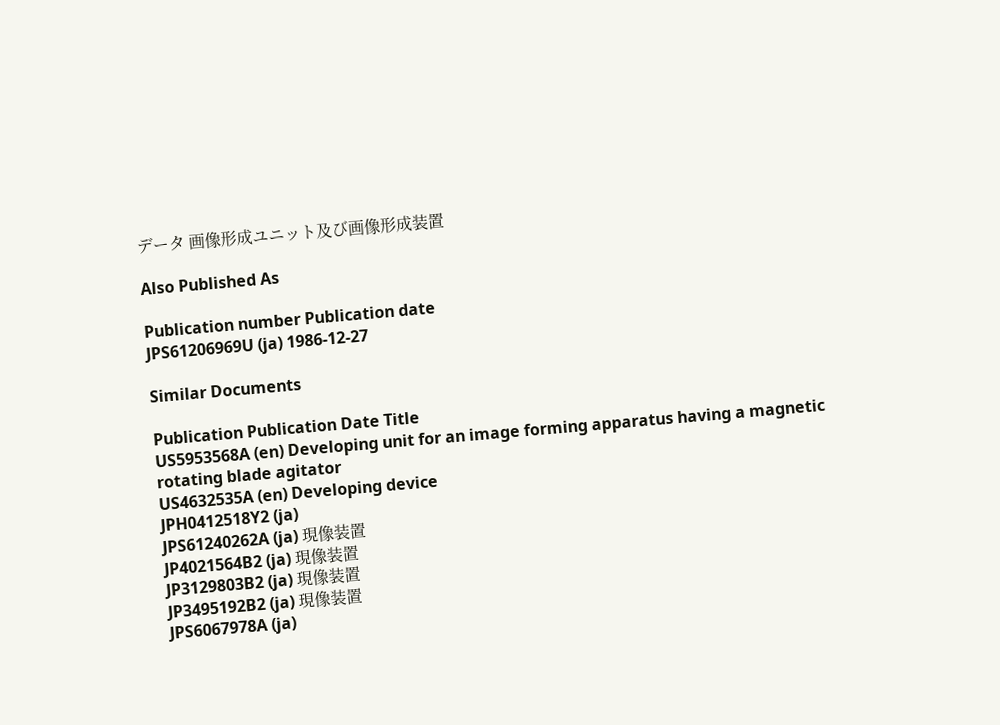データ 画像形成ユニット及び画像形成装置

Also Published As

Publication number Publication date
JPS61206969U (ja) 1986-12-27

Similar Documents

Publication Publication Date Title
US5953568A (en) Developing unit for an image forming apparatus having a magnetic rotating blade agitator
US4632535A (en) Developing device
JPH0412518Y2 (ja)
JPS61240262A (ja) 現像装置
JP4021564B2 (ja) 現像装置
JP3129803B2 (ja) 現像装置
JP3495192B2 (ja) 現像装置
JPS6067978A (ja)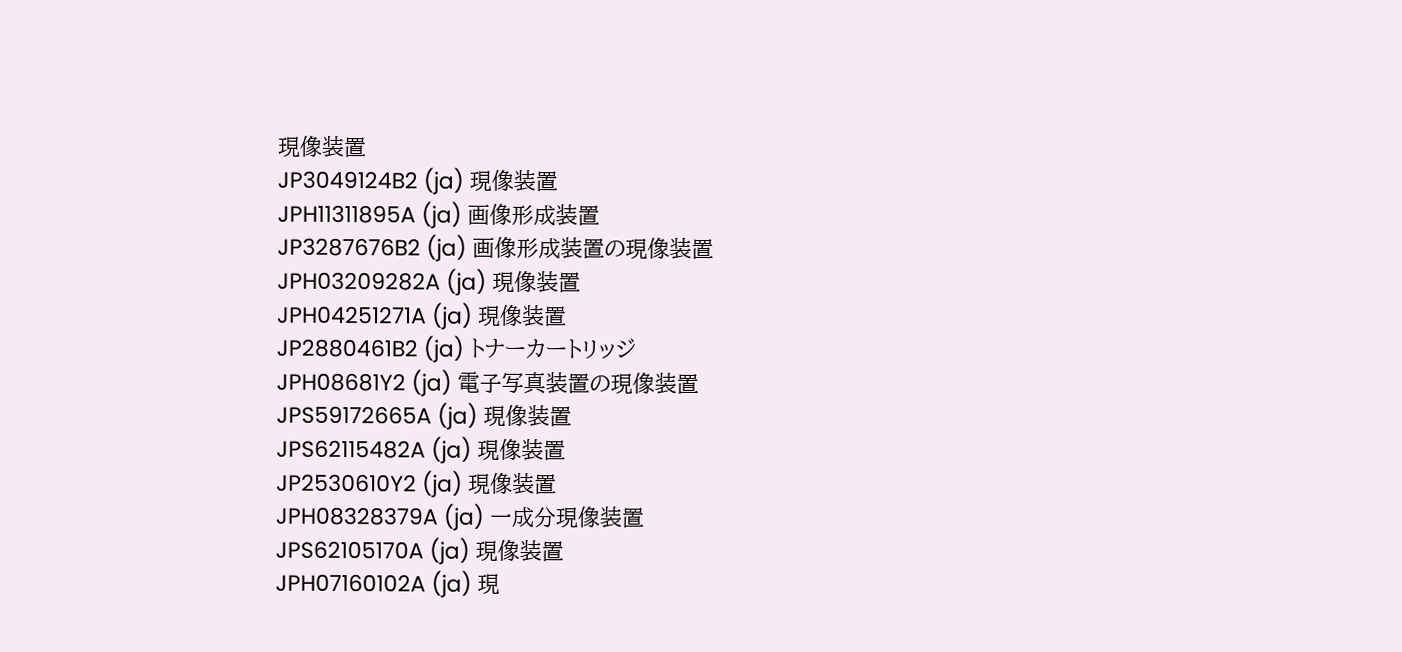現像装置
JP3049124B2 (ja) 現像装置
JPH11311895A (ja) 画像形成装置
JP3287676B2 (ja) 画像形成装置の現像装置
JPH03209282A (ja) 現像装置
JPH04251271A (ja) 現像装置
JP2880461B2 (ja) トナーカートリッジ
JPH08681Y2 (ja) 電子写真装置の現像装置
JPS59172665A (ja) 現像装置
JPS62115482A (ja) 現像装置
JP2530610Y2 (ja) 現像装置
JPH08328379A (ja) 一成分現像装置
JPS62105170A (ja) 現像装置
JPH07160102A (ja) 現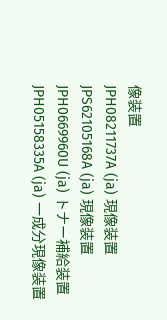像装置
JPH08211737A (ja) 現像装置
JPS62105168A (ja) 現像装置
JPH0669960U (ja) トナー補給装置
JPH05158335A (ja) 一成分現像装置